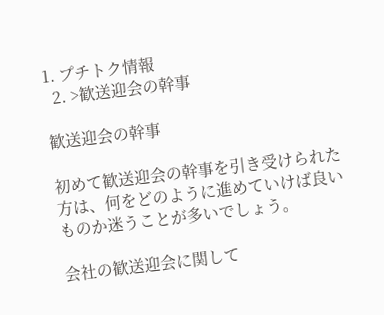1. プチトク情報
  2. >歓送迎会の幹事

歓送迎会の幹事

初めて歓送迎会の幹事を引き受けられた方は、何をどのように進めていけば良いものか迷うことが多いでしょう。

会社の歓送迎会に関して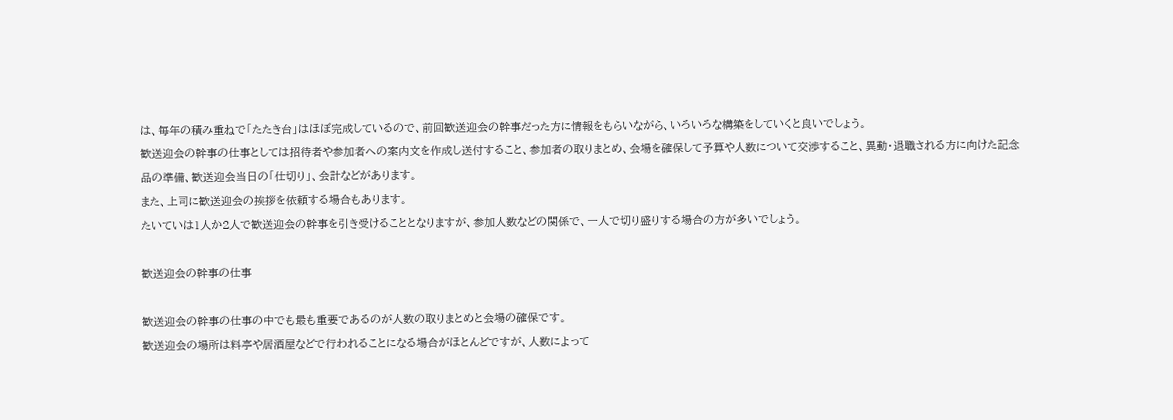は、毎年の積み重ねで「たたき台」はほぼ完成しているので、前回歓送迎会の幹事だった方に情報をもらいながら、いろいろな構築をしていくと良いでしょう。
歓送迎会の幹事の仕事としては招待者や参加者への案内文を作成し送付すること、参加者の取りまとめ、会場を確保して予算や人数について交渉すること、異動・退職される方に向けた記念品の準備、歓送迎会当日の「仕切り」、会計などがあります。
また、上司に歓送迎会の挨拶を依頼する場合もあります。
たいていは1人か2人で歓送迎会の幹事を引き受けることとなりますが、参加人数などの関係で、一人で切り盛りする場合の方が多いでしょう。

歓送迎会の幹事の仕事

歓送迎会の幹事の仕事の中でも最も重要であるのが人数の取りまとめと会場の確保です。
歓送迎会の場所は料亭や居酒屋などで行われることになる場合がほとんどですが、人数によって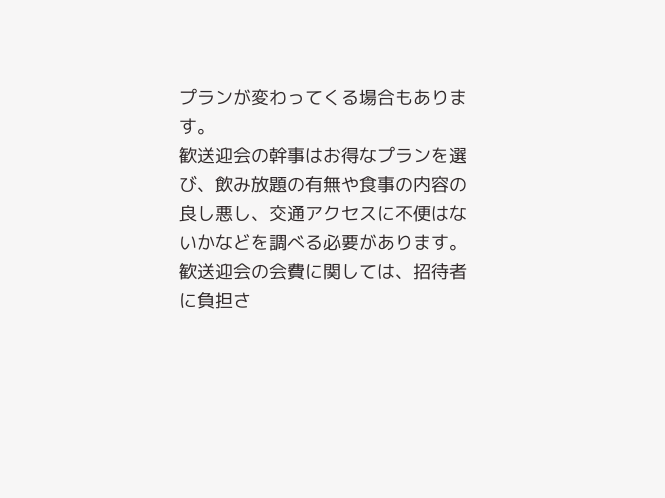プランが変わってくる場合もあります。
歓送迎会の幹事はお得なプランを選び、飲み放題の有無や食事の内容の良し悪し、交通アクセスに不便はないかなどを調べる必要があります。
歓送迎会の会費に関しては、招待者に負担さ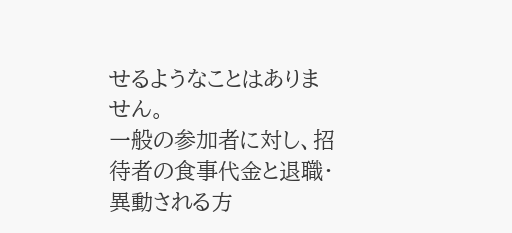せるようなことはありません。
一般の参加者に対し、招待者の食事代金と退職・異動される方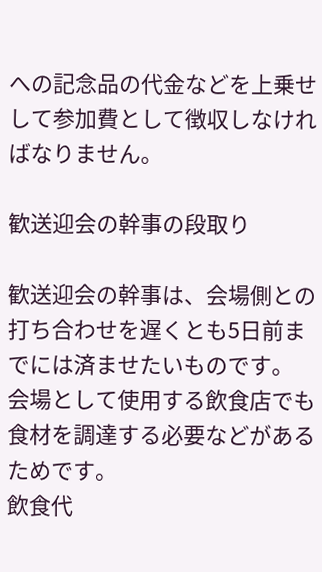への記念品の代金などを上乗せして参加費として徴収しなければなりません。

歓送迎会の幹事の段取り

歓送迎会の幹事は、会場側との打ち合わせを遅くとも5日前までには済ませたいものです。
会場として使用する飲食店でも食材を調達する必要などがあるためです。
飲食代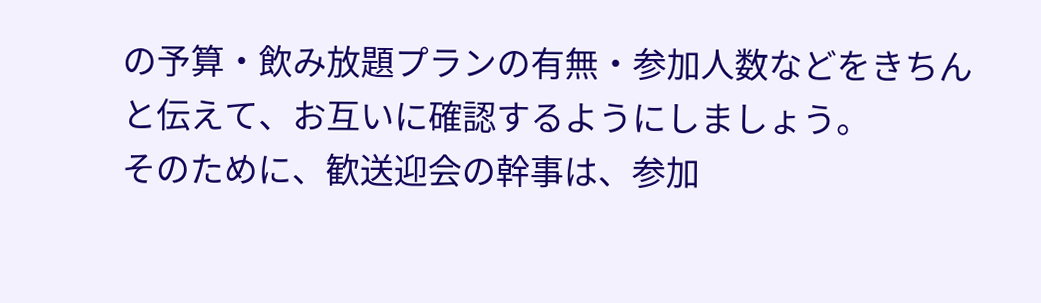の予算・飲み放題プランの有無・参加人数などをきちんと伝えて、お互いに確認するようにしましょう。
そのために、歓送迎会の幹事は、参加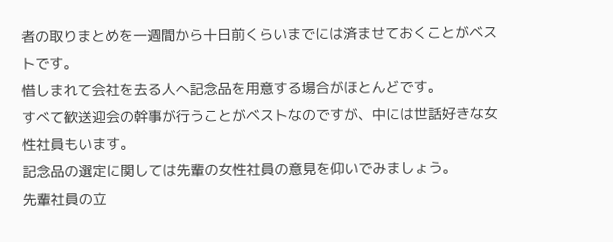者の取りまとめを一週間から十日前くらいまでには済ませておくことがベストです。
惜しまれて会社を去る人へ記念品を用意する場合がほとんどです。
すべて歓送迎会の幹事が行うことがベストなのですが、中には世話好きな女性社員もいます。
記念品の選定に関しては先輩の女性社員の意見を仰いでみましょう。
先輩社員の立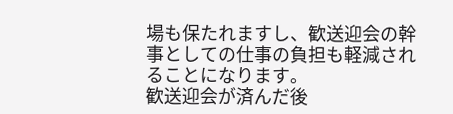場も保たれますし、歓送迎会の幹事としての仕事の負担も軽減されることになります。
歓送迎会が済んだ後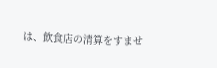は、飲食店の清算をすませ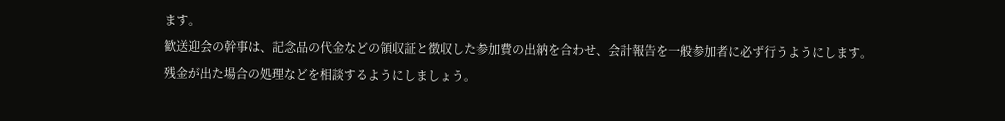ます。
歓送迎会の幹事は、記念品の代金などの領収証と徴収した参加費の出納を合わせ、会計報告を一般参加者に必ず行うようにします。
残金が出た場合の処理などを相談するようにしましょう。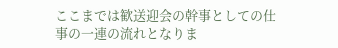ここまでは歓送迎会の幹事としての仕事の一連の流れとなりま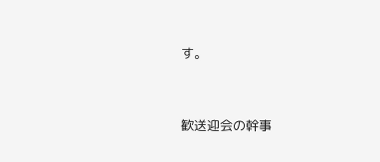す。


歓送迎会の幹事